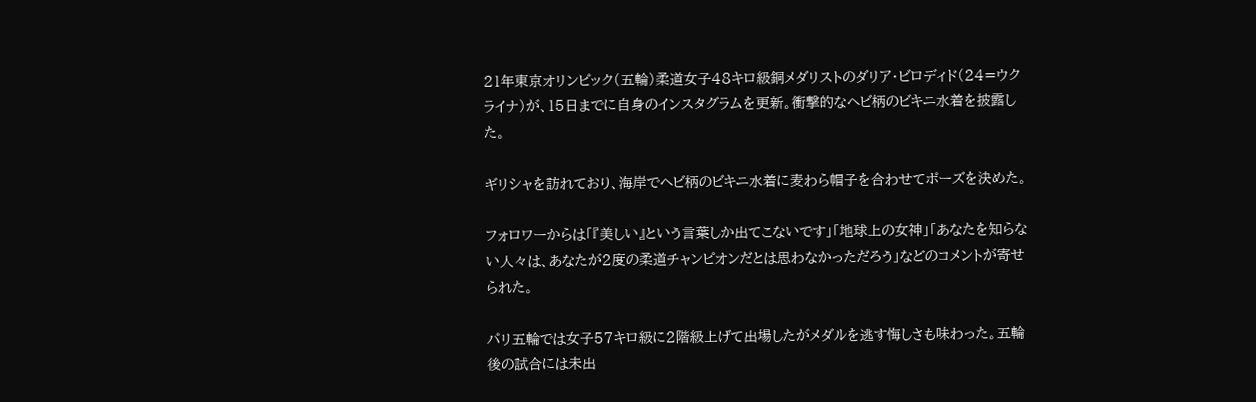21年東京オリンピック(五輪)柔道女子48キロ級銅メダリストのダリア・ビロディド(24=ウクライナ)が、15日までに自身のインスタグラムを更新。衝撃的なヘビ柄のビキニ水着を披露した。

ギリシャを訪れており、海岸でヘビ柄のビキニ水着に麦わら帽子を合わせてポーズを決めた。

フォロワーからは「『美しい』という言葉しか出てこないです」「地球上の女神」「あなたを知らない人々は、あなたが2度の柔道チャンピオンだとは思わなかっただろう」などのコメントが寄せられた。

パリ五輪では女子57キロ級に2階級上げて出場したがメダルを逃す悔しさも味わった。五輪後の試合には未出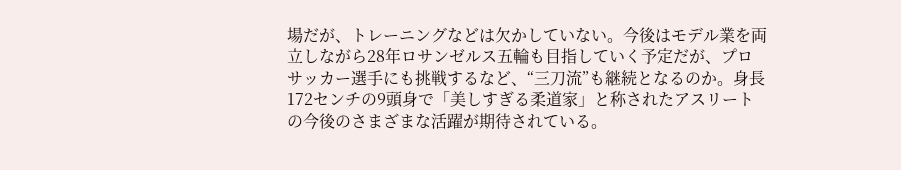場だが、トレーニングなどは欠かしていない。今後はモデル業を両立しながら28年ロサンゼルス五輪も目指していく予定だが、プロサッカー選手にも挑戦するなど、“三刀流”も継続となるのか。身長172センチの9頭身で「美しすぎる柔道家」と称されたアスリートの今後のさまざまな活躍が期待されている。